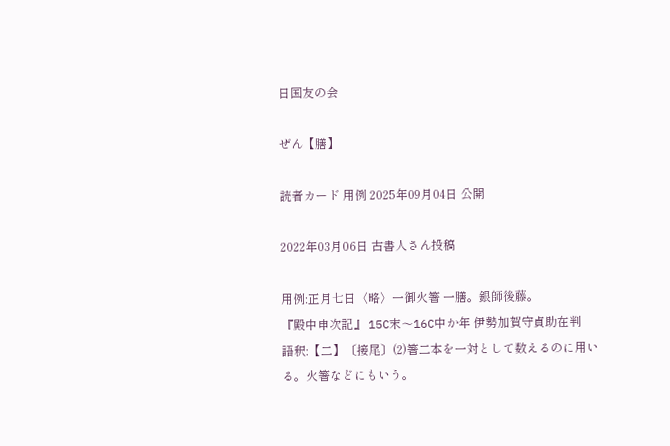日国友の会

ぜん【膳】

読者カード 用例 2025年09月04日 公開

2022年03月06日 古書人さん投稿

用例:正月七日〈略〉一御火箸 一膳。銀師後藤。
『殿中申次記』 15C末〜16C中か年 伊勢加賀守貞助在判
語釈:【二】〔接尾〕(2)箸二本を一対として数えるのに用いる。火箸などにもいう。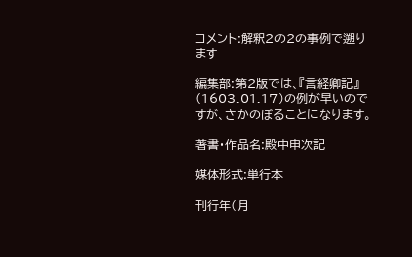コメント:解釈2の2の事例で遡ります

編集部:第2版では、『言経卿記』(1603.01.17)の例が早いのですが、さかのぼることになります。

著書・作品名:殿中申次記

媒体形式:単行本

刊行年(月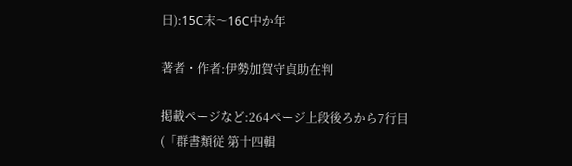日):15C末〜16C中か年

著者・作者:伊勢加賀守貞助在判

掲載ページなど:264ページ上段後ろから7行目(「群書類従 第十四輯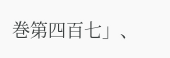巻第四百七」、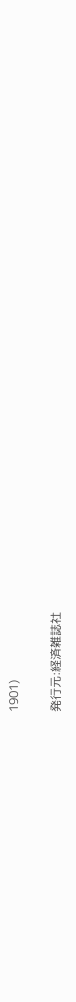1901)

発行元:経済雑誌社